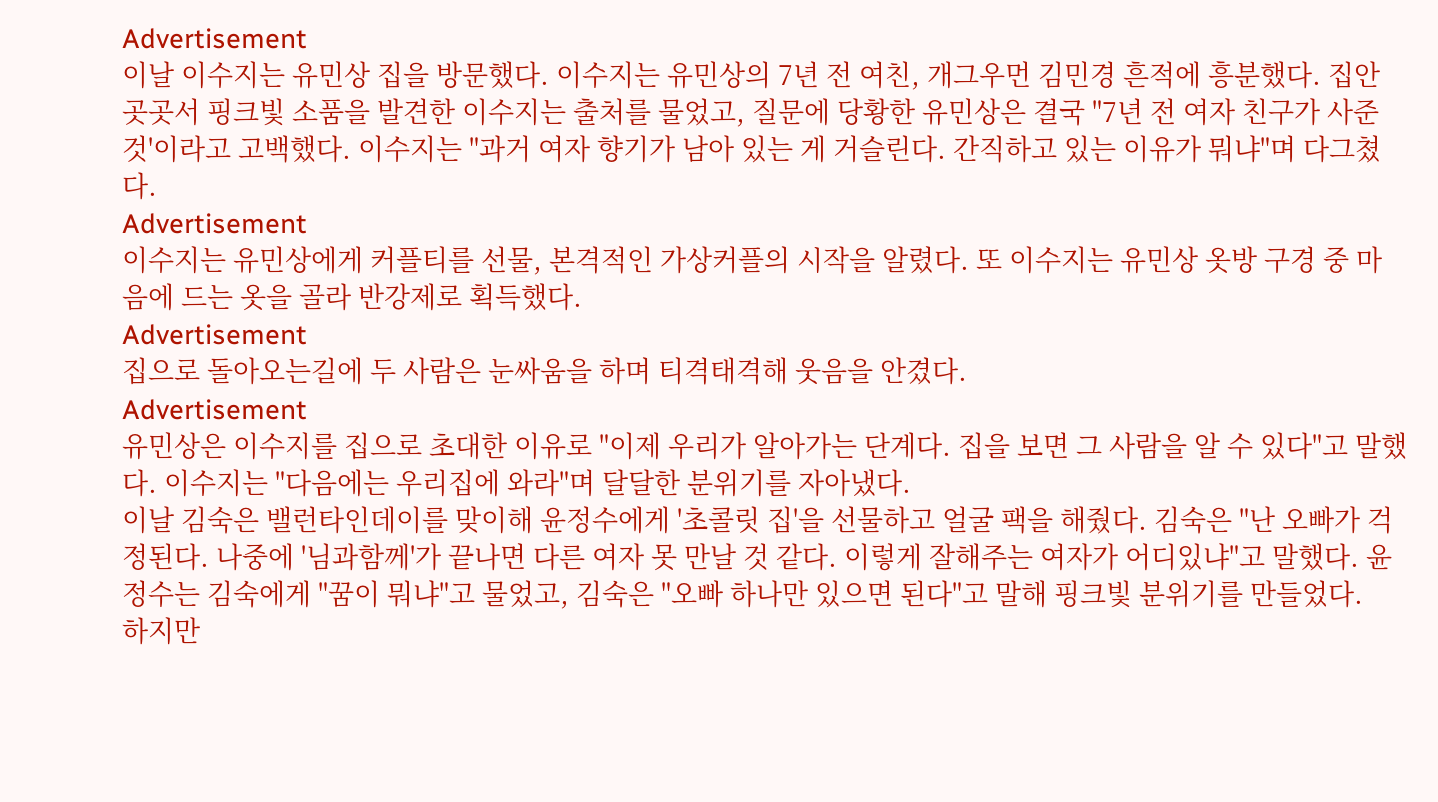Advertisement
이날 이수지는 유민상 집을 방문했다. 이수지는 유민상의 7년 전 여친, 개그우먼 김민경 흔적에 흥분했다. 집안 곳곳서 핑크빛 소품을 발견한 이수지는 출처를 물었고, 질문에 당황한 유민상은 결국 "7년 전 여자 친구가 사준 것'이라고 고백했다. 이수지는 "과거 여자 향기가 남아 있는 게 거슬린다. 간직하고 있는 이유가 뭐냐"며 다그쳤다.
Advertisement
이수지는 유민상에게 커플티를 선물, 본격적인 가상커플의 시작을 알렸다. 또 이수지는 유민상 옷방 구경 중 마음에 드는 옷을 골라 반강제로 획득했다.
Advertisement
집으로 돌아오는길에 두 사람은 눈싸움을 하며 티격태격해 웃음을 안겼다.
Advertisement
유민상은 이수지를 집으로 초대한 이유로 "이제 우리가 알아가는 단계다. 집을 보면 그 사람을 알 수 있다"고 말했다. 이수지는 "다음에는 우리집에 와라"며 달달한 분위기를 자아냈다.
이날 김숙은 밸런타인데이를 맞이해 윤정수에게 '초콜릿 집'을 선물하고 얼굴 팩을 해줬다. 김숙은 "난 오빠가 걱정된다. 나중에 '님과함께'가 끝나면 다른 여자 못 만날 것 같다. 이렇게 잘해주는 여자가 어디있냐"고 말했다. 윤정수는 김숙에게 "꿈이 뭐냐"고 물었고, 김숙은 "오빠 하나만 있으면 된다"고 말해 핑크빛 분위기를 만들었다.
하지만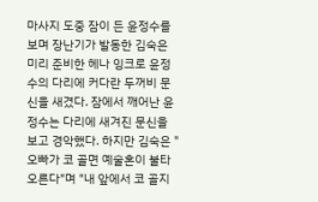마사지 도중 잠이 든 윤정수를 보며 장난기가 발동한 김숙은 미리 준비한 헤나 잉크로 윤정수의 다리에 커다란 두꺼비 문신을 새겼다. 잠에서 깨어난 윤정수는 다리에 새겨진 문신을 보고 경악했다. 하지만 김숙은 "오빠가 코 골면 예술혼이 불타오른다"며 "내 앞에서 코 골지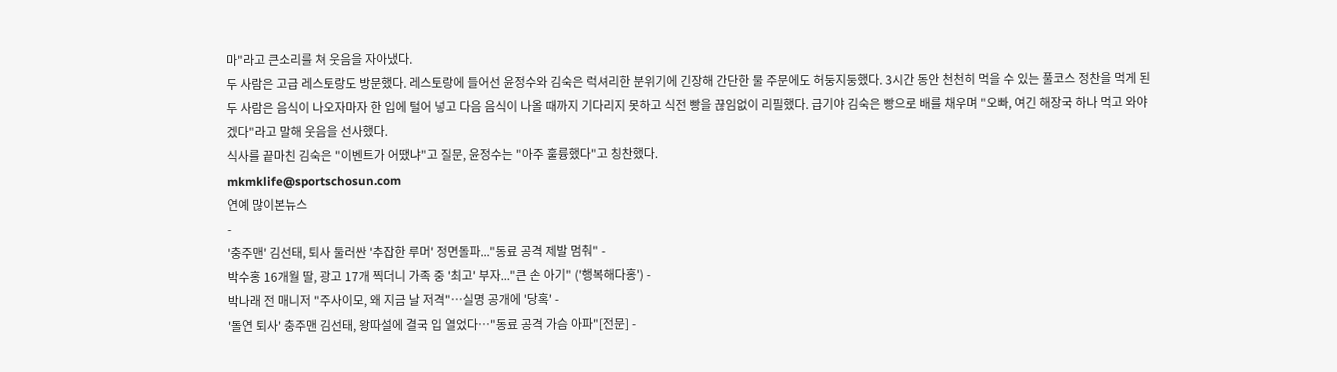마"라고 큰소리를 쳐 웃음을 자아냈다.
두 사람은 고급 레스토랑도 방문했다. 레스토랑에 들어선 윤정수와 김숙은 럭셔리한 분위기에 긴장해 간단한 물 주문에도 허둥지둥했다. 3시간 동안 천천히 먹을 수 있는 풀코스 정찬을 먹게 된 두 사람은 음식이 나오자마자 한 입에 털어 넣고 다음 음식이 나올 때까지 기다리지 못하고 식전 빵을 끊임없이 리필했다. 급기야 김숙은 빵으로 배를 채우며 "오빠, 여긴 해장국 하나 먹고 와야겠다"라고 말해 웃음을 선사했다.
식사를 끝마친 김숙은 "이벤트가 어땠냐"고 질문, 윤정수는 "아주 훌륭했다"고 칭찬했다.
mkmklife@sportschosun.com
연예 많이본뉴스
-
'충주맨' 김선태, 퇴사 둘러싼 '추잡한 루머' 정면돌파..."동료 공격 제발 멈춰" -
박수홍 16개월 딸, 광고 17개 찍더니 가족 중 '최고' 부자..."큰 손 아기" ('행복해다홍') -
박나래 전 매니저 "주사이모, 왜 지금 날 저격"…실명 공개에 '당혹' -
'돌연 퇴사' 충주맨 김선태, 왕따설에 결국 입 열었다…"동료 공격 가슴 아파"[전문] -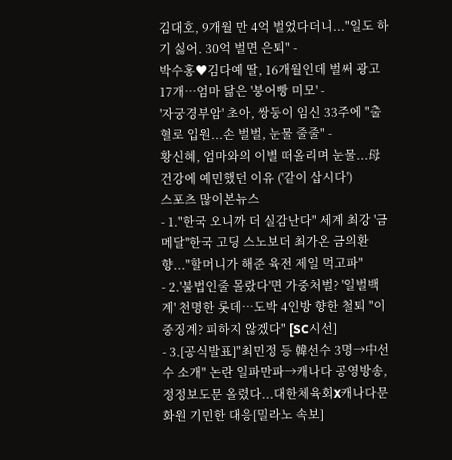김대호, 9개월 만 4억 벌었다더니..."일도 하기 싫어. 30억 벌면 은퇴" -
박수홍♥김다예 딸, 16개월인데 벌써 광고 17개…엄마 닮은 '붕어빵 미모' -
'자궁경부암' 초아, 쌍둥이 임신 33주에 "출혈로 입원...손 벌벌, 눈물 줄줄" -
황신혜, 엄마와의 이별 떠올리며 눈물...母 건강에 예민했던 이유 ('같이 삽시다')
스포츠 많이본뉴스
- 1."한국 오니까 더 실감난다" 세계 최강 '금메달''한국 고딩 스노보더 최가온 금의환향..."할머니가 해준 육전 제일 먹고파"
- 2.'불법인줄 몰랐다'면 가중처벌? '일벌백계' 천명한 롯데…도박 4인방 향한 철퇴 "이중징계? 피하지 않겠다" [SC시선]
- 3.[공식발표]"최민정 등 韓선수 3명→中선수 소개" 논란 일파만파→캐나다 공영방송, 정정보도문 올렸다...대한체육회X캐나다문화원 기민한 대응[밀라노 속보]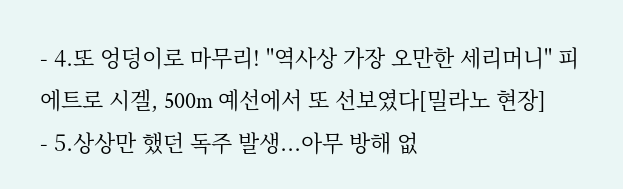- 4.또 엉덩이로 마무리! "역사상 가장 오만한 세리머니" 피에트로 시겔, 500m 예선에서 또 선보였다[밀라노 현장]
- 5.상상만 했던 독주 발생...아무 방해 없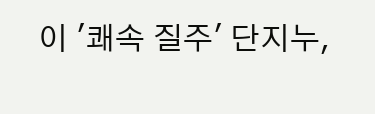이 '쾌속 질주' 단지누,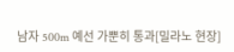남자 500m 예선 가뿐히 통과[밀라노 현장]